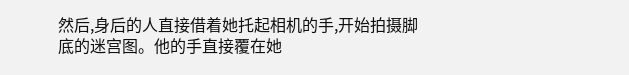然后,身后的人直接借着她托起相机的手,开始拍摄脚底的迷宫图。他的手直接覆在她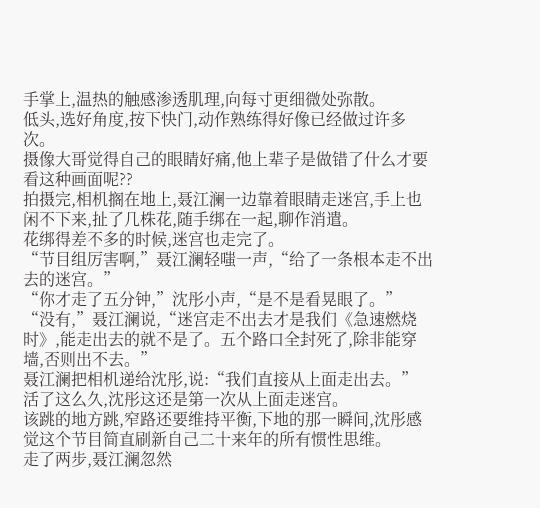手掌上,温热的触感渗透肌理,向每寸更细微处弥散。
低头,选好角度,按下快门,动作熟练得好像已经做过许多次。
摄像大哥觉得自己的眼睛好痛,他上辈子是做错了什么才要看这种画面呢??
拍摄完,相机搁在地上,聂江澜一边靠着眼睛走迷宫,手上也闲不下来,扯了几株花,随手绑在一起,聊作消遣。
花绑得差不多的时候,迷宫也走完了。
“节目组厉害啊,”聂江澜轻嗤一声,“给了一条根本走不出去的迷宫。”
“你才走了五分钟,”沈彤小声,“是不是看晃眼了。”
“没有,”聂江澜说,“迷宫走不出去才是我们《急速燃烧时》,能走出去的就不是了。五个路口全封死了,除非能穿墙,否则出不去。”
聂江澜把相机递给沈彤,说:“我们直接从上面走出去。”
活了这么久,沈彤这还是第一次从上面走迷宫。
该跳的地方跳,窄路还要维持平衡,下地的那一瞬间,沈彤感觉这个节目简直刷新自己二十来年的所有惯性思维。
走了两步,聂江澜忽然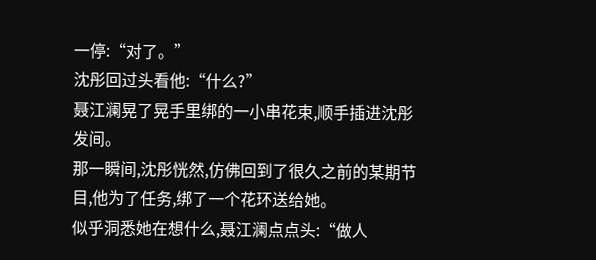一停:“对了。”
沈彤回过头看他:“什么?”
聂江澜晃了晃手里绑的一小串花束,顺手插进沈彤发间。
那一瞬间,沈彤恍然,仿佛回到了很久之前的某期节目,他为了任务,绑了一个花环送给她。
似乎洞悉她在想什么,聂江澜点点头:“做人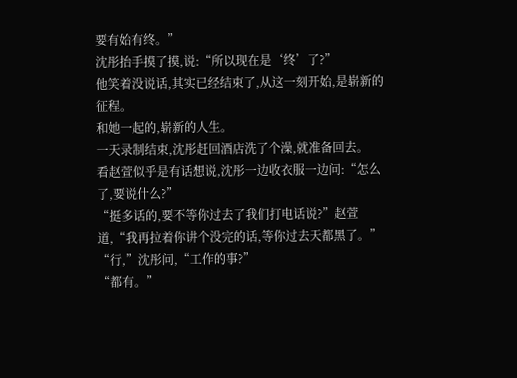要有始有终。”
沈彤抬手摸了摸,说:“所以现在是‘终’了?”
他笑着没说话,其实已经结束了,从这一刻开始,是崭新的征程。
和她一起的,崭新的人生。
一天录制结束,沈彤赶回酒店洗了个澡,就准备回去。
看赵萱似乎是有话想说,沈彤一边收衣服一边问:“怎么了,要说什么?”
“挺多话的,要不等你过去了我们打电话说?”赵萱道,“我再拉着你讲个没完的话,等你过去天都黑了。”
“行,”沈彤问,“工作的事?”
“都有。”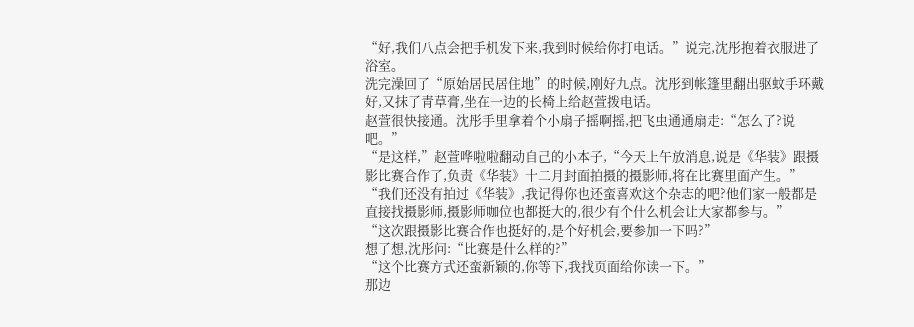“好,我们八点会把手机发下来,我到时候给你打电话。”说完,沈彤抱着衣服进了浴室。
洗完澡回了“原始居民居住地”的时候,刚好九点。沈彤到帐篷里翻出驱蚊手环戴好,又抹了青草膏,坐在一边的长椅上给赵萱拨电话。
赵萱很快接通。沈彤手里拿着个小扇子摇啊摇,把飞虫通通扇走:“怎么了?说吧。”
“是这样,”赵萱哗啦啦翻动自己的小本子,“今天上午放消息,说是《华装》跟摄影比赛合作了,负责《华装》十二月封面拍摄的摄影师,将在比赛里面产生。”
“我们还没有拍过《华装》,我记得你也还蛮喜欢这个杂志的吧?他们家一般都是直接找摄影师,摄影师咖位也都挺大的,很少有个什么机会让大家都参与。”
“这次跟摄影比赛合作也挺好的,是个好机会,要参加一下吗?”
想了想,沈彤问:“比赛是什么样的?”
“这个比赛方式还蛮新颖的,你等下,我找页面给你读一下。”
那边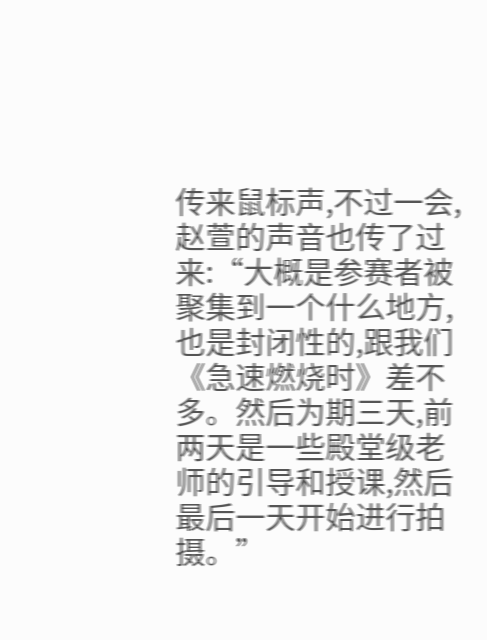传来鼠标声,不过一会,赵萱的声音也传了过来:“大概是参赛者被聚集到一个什么地方,也是封闭性的,跟我们《急速燃烧时》差不多。然后为期三天,前两天是一些殿堂级老师的引导和授课,然后最后一天开始进行拍摄。”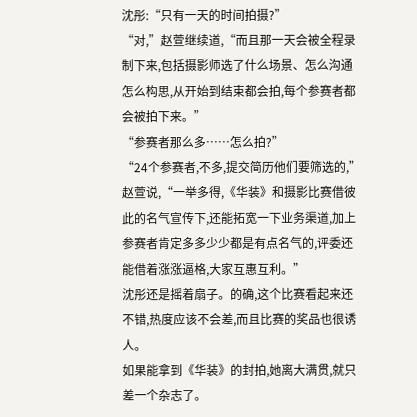沈彤:“只有一天的时间拍摄?”
“对,”赵萱继续道,“而且那一天会被全程录制下来,包括摄影师选了什么场景、怎么沟通怎么构思,从开始到结束都会拍,每个参赛者都会被拍下来。”
“参赛者那么多……怎么拍?”
“24个参赛者,不多,提交简历他们要筛选的,”赵萱说,“一举多得,《华装》和摄影比赛借彼此的名气宣传下,还能拓宽一下业务渠道,加上参赛者肯定多多少少都是有点名气的,评委还能借着涨涨逼格,大家互惠互利。”
沈彤还是摇着扇子。的确,这个比赛看起来还不错,热度应该不会差,而且比赛的奖品也很诱人。
如果能拿到《华装》的封拍,她离大满贯,就只差一个杂志了。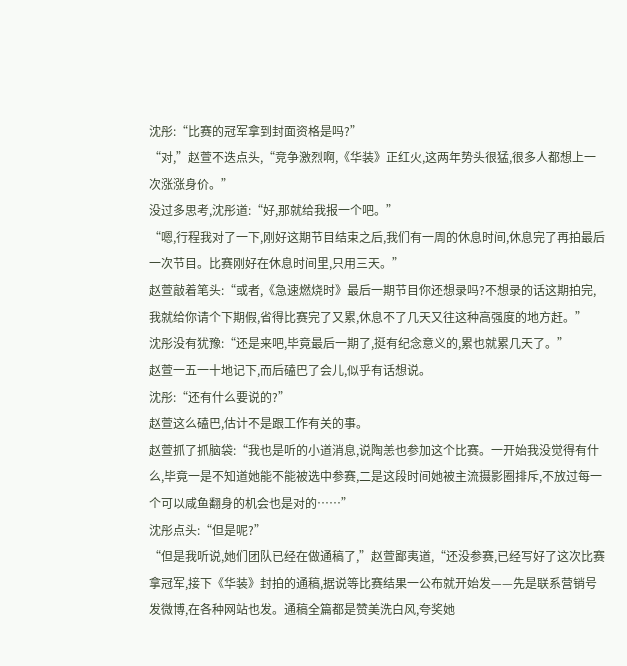沈彤:“比赛的冠军拿到封面资格是吗?”
“对,”赵萱不迭点头,“竞争激烈啊,《华装》正红火,这两年势头很猛,很多人都想上一次涨涨身价。”
没过多思考,沈彤道:“好,那就给我报一个吧。”
“嗯,行程我对了一下,刚好这期节目结束之后,我们有一周的休息时间,休息完了再拍最后一次节目。比赛刚好在休息时间里,只用三天。”
赵萱敲着笔头:“或者,《急速燃烧时》最后一期节目你还想录吗?不想录的话这期拍完,我就给你请个下期假,省得比赛完了又累,休息不了几天又往这种高强度的地方赶。”
沈彤没有犹豫:“还是来吧,毕竟最后一期了,挺有纪念意义的,累也就累几天了。”
赵萱一五一十地记下,而后磕巴了会儿,似乎有话想说。
沈彤:“还有什么要说的?”
赵萱这么磕巴,估计不是跟工作有关的事。
赵萱抓了抓脑袋:“我也是听的小道消息,说陶恙也参加这个比赛。一开始我没觉得有什么,毕竟一是不知道她能不能被选中参赛,二是这段时间她被主流摄影圈排斥,不放过每一个可以咸鱼翻身的机会也是对的……”
沈彤点头:“但是呢?”
“但是我听说,她们团队已经在做通稿了,”赵萱鄙夷道,“还没参赛,已经写好了这次比赛拿冠军,接下《华装》封拍的通稿,据说等比赛结果一公布就开始发——先是联系营销号发微博,在各种网站也发。通稿全篇都是赞美洗白风,夸奖她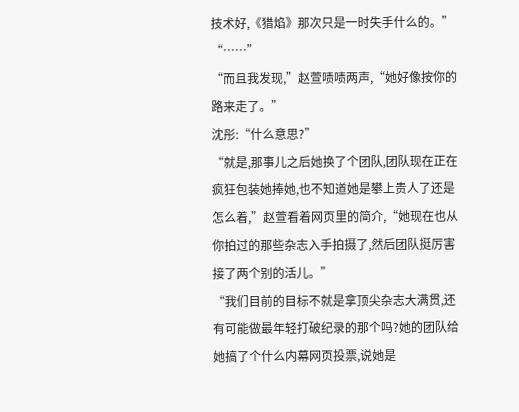技术好,《猎焰》那次只是一时失手什么的。”
“……”
“而且我发现,”赵萱啧啧两声,“她好像按你的路来走了。”
沈彤:“什么意思?”
“就是,那事儿之后她换了个团队,团队现在正在疯狂包装她捧她,也不知道她是攀上贵人了还是怎么着,”赵萱看着网页里的简介,“她现在也从你拍过的那些杂志入手拍摄了,然后团队挺厉害接了两个别的活儿。”
“我们目前的目标不就是拿顶尖杂志大满贯,还有可能做最年轻打破纪录的那个吗?她的团队给她搞了个什么内幕网页投票,说她是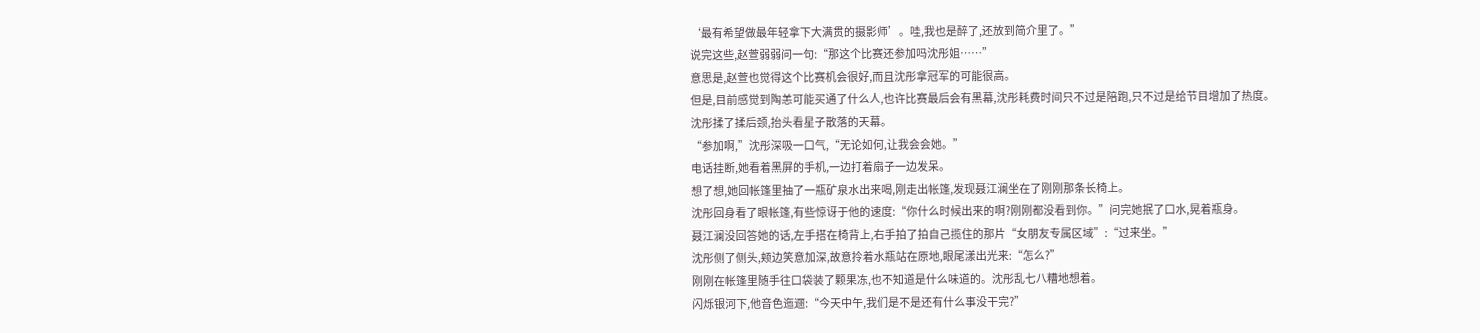‘最有希望做最年轻拿下大满贯的摄影师’。哇,我也是醉了,还放到简介里了。”
说完这些,赵萱弱弱问一句:“那这个比赛还参加吗沈彤姐……”
意思是,赵萱也觉得这个比赛机会很好,而且沈彤拿冠军的可能很高。
但是,目前感觉到陶恙可能买通了什么人,也许比赛最后会有黑幕,沈彤耗费时间只不过是陪跑,只不过是给节目增加了热度。
沈彤揉了揉后颈,抬头看星子散落的天幕。
“参加啊,”沈彤深吸一口气,“无论如何,让我会会她。”
电话挂断,她看着黑屏的手机,一边打着扇子一边发呆。
想了想,她回帐篷里抽了一瓶矿泉水出来喝,刚走出帐篷,发现聂江澜坐在了刚刚那条长椅上。
沈彤回身看了眼帐篷,有些惊讶于他的速度:“你什么时候出来的啊?刚刚都没看到你。”问完她抿了口水,晃着瓶身。
聂江澜没回答她的话,左手搭在椅背上,右手拍了拍自己揽住的那片“女朋友专属区域”:“过来坐。”
沈彤侧了侧头,颊边笑意加深,故意拎着水瓶站在原地,眼尾漾出光来:“怎么?”
刚刚在帐篷里随手往口袋装了颗果冻,也不知道是什么味道的。沈彤乱七八糟地想着。
闪烁银河下,他音色迤逦:“今天中午,我们是不是还有什么事没干完?”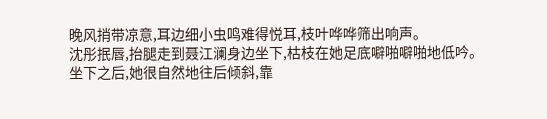晚风捎带凉意,耳边细小虫鸣难得悦耳,枝叶哗哗筛出响声。
沈彤抿唇,抬腿走到聂江澜身边坐下,枯枝在她足底噼啪噼啪地低吟。
坐下之后,她很自然地往后倾斜,靠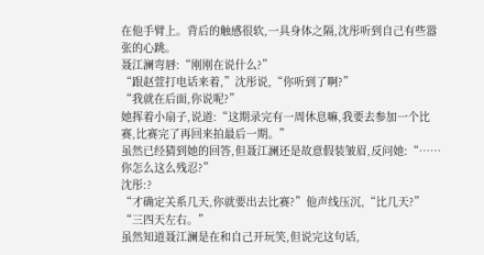在他手臂上。背后的触感很软,一具身体之隔,沈彤听到自己有些嚣张的心跳。
聂江澜弯唇:“刚刚在说什么?”
“跟赵萱打电话来着,”沈彤说,“你听到了啊?”
“我就在后面,你说呢?”
她挥着小扇子,说道:“这期录完有一周休息嘛,我要去参加一个比赛,比赛完了再回来拍最后一期。”
虽然已经猜到她的回答,但聂江澜还是故意假装皱眉,反问她:“……你怎么这么残忍?”
沈彤:?
“才确定关系几天,你就要出去比赛?”他声线压沉,“比几天?”
“三四天左右。”
虽然知道聂江澜是在和自己开玩笑,但说完这句话,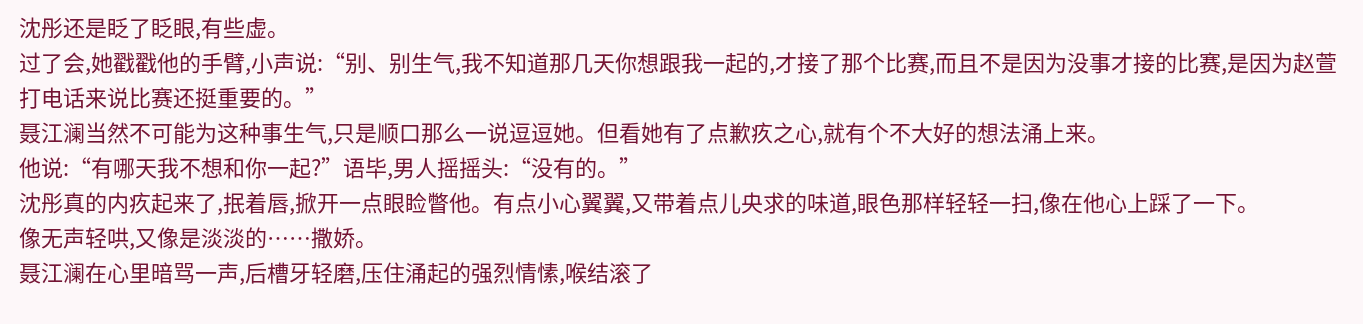沈彤还是眨了眨眼,有些虚。
过了会,她戳戳他的手臂,小声说:“别、别生气,我不知道那几天你想跟我一起的,才接了那个比赛,而且不是因为没事才接的比赛,是因为赵萱打电话来说比赛还挺重要的。”
聂江澜当然不可能为这种事生气,只是顺口那么一说逗逗她。但看她有了点歉疚之心,就有个不大好的想法涌上来。
他说:“有哪天我不想和你一起?”语毕,男人摇摇头:“没有的。”
沈彤真的内疚起来了,抿着唇,掀开一点眼睑瞥他。有点小心翼翼,又带着点儿央求的味道,眼色那样轻轻一扫,像在他心上踩了一下。
像无声轻哄,又像是淡淡的……撒娇。
聂江澜在心里暗骂一声,后槽牙轻磨,压住涌起的强烈情愫,喉结滚了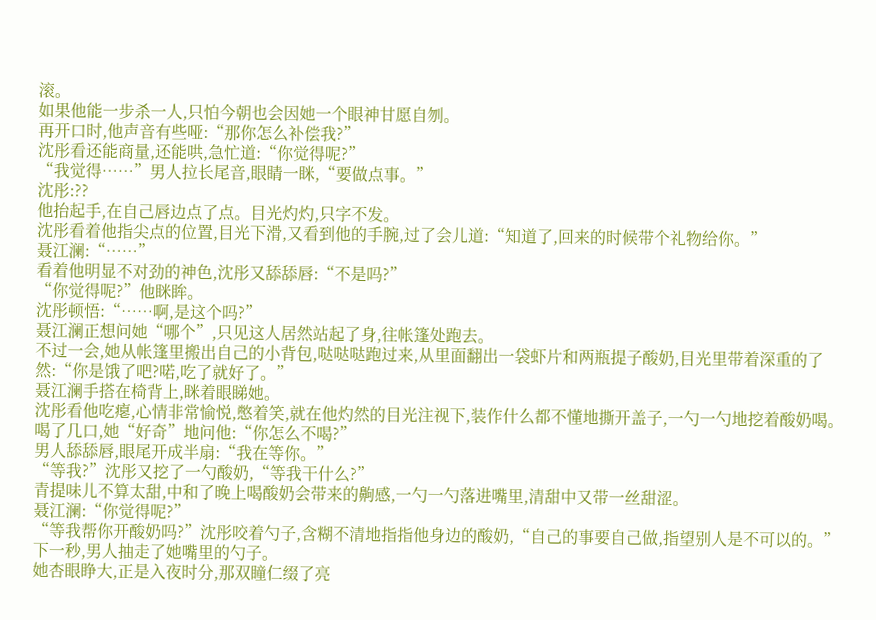滚。
如果他能一步杀一人,只怕今朝也会因她一个眼神甘愿自刎。
再开口时,他声音有些哑:“那你怎么补偿我?”
沈彤看还能商量,还能哄,急忙道:“你觉得呢?”
“我觉得……”男人拉长尾音,眼睛一眯,“要做点事。”
沈彤:??
他抬起手,在自己唇边点了点。目光灼灼,只字不发。
沈彤看着他指尖点的位置,目光下滑,又看到他的手腕,过了会儿道:“知道了,回来的时候带个礼物给你。”
聂江澜:“……”
看着他明显不对劲的神色,沈彤又舔舔唇:“不是吗?”
“你觉得呢?”他眯眸。
沈彤顿悟:“……啊,是这个吗?”
聂江澜正想问她“哪个”,只见这人居然站起了身,往帐篷处跑去。
不过一会,她从帐篷里搬出自己的小背包,哒哒哒跑过来,从里面翻出一袋虾片和两瓶提子酸奶,目光里带着深重的了然:“你是饿了吧?喏,吃了就好了。”
聂江澜手搭在椅背上,眯着眼睇她。
沈彤看他吃瘪,心情非常愉悦,憋着笑,就在他灼然的目光注视下,装作什么都不懂地撕开盖子,一勺一勺地挖着酸奶喝。
喝了几口,她“好奇”地问他:“你怎么不喝?”
男人舔舔唇,眼尾开成半扇:“我在等你。”
“等我?”沈彤又挖了一勺酸奶,“等我干什么?”
青提味儿不算太甜,中和了晚上喝酸奶会带来的齁感,一勺一勺落进嘴里,清甜中又带一丝甜涩。
聂江澜:“你觉得呢?”
“等我帮你开酸奶吗?”沈彤咬着勺子,含糊不清地指指他身边的酸奶,“自己的事要自己做,指望别人是不可以的。”
下一秒,男人抽走了她嘴里的勺子。
她杏眼睁大,正是入夜时分,那双瞳仁缀了亮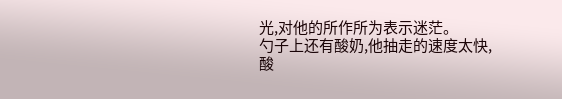光,对他的所作所为表示迷茫。
勺子上还有酸奶,他抽走的速度太快,酸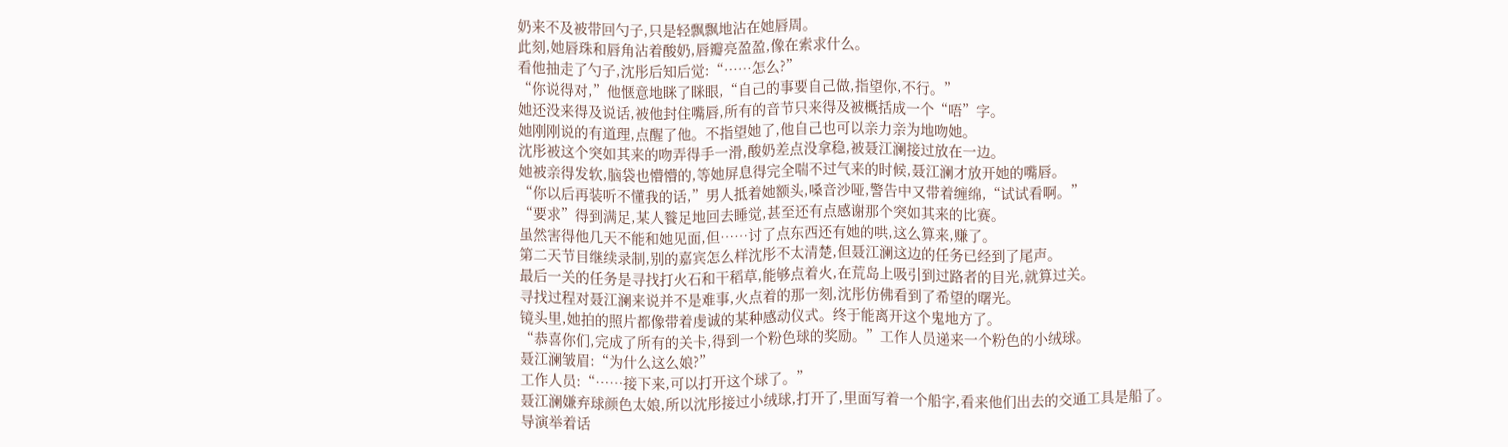奶来不及被带回勺子,只是轻飘飘地沾在她唇周。
此刻,她唇珠和唇角沾着酸奶,唇瓣亮盈盈,像在索求什么。
看他抽走了勺子,沈彤后知后觉:“……怎么?”
“你说得对,”他惬意地眯了眯眼,“自己的事要自己做,指望你,不行。”
她还没来得及说话,被他封住嘴唇,所有的音节只来得及被概括成一个“唔”字。
她刚刚说的有道理,点醒了他。不指望她了,他自己也可以亲力亲为地吻她。
沈彤被这个突如其来的吻弄得手一滑,酸奶差点没拿稳,被聂江澜接过放在一边。
她被亲得发软,脑袋也懵懵的,等她屏息得完全喘不过气来的时候,聂江澜才放开她的嘴唇。
“你以后再装听不懂我的话,”男人抵着她额头,嗓音沙哑,警告中又带着缠绵,“试试看啊。”
“要求”得到满足,某人餮足地回去睡觉,甚至还有点感谢那个突如其来的比赛。
虽然害得他几天不能和她见面,但……讨了点东西还有她的哄,这么算来,赚了。
第二天节目继续录制,别的嘉宾怎么样沈彤不太清楚,但聂江澜这边的任务已经到了尾声。
最后一关的任务是寻找打火石和干稻草,能够点着火,在荒岛上吸引到过路者的目光,就算过关。
寻找过程对聂江澜来说并不是难事,火点着的那一刻,沈彤仿佛看到了希望的曙光。
镜头里,她拍的照片都像带着虔诚的某种感动仪式。终于能离开这个鬼地方了。
“恭喜你们,完成了所有的关卡,得到一个粉色球的奖励。”工作人员递来一个粉色的小绒球。
聂江澜皱眉:“为什么这么娘?”
工作人员:“……接下来,可以打开这个球了。”
聂江澜嫌弃球颜色太娘,所以沈彤接过小绒球,打开了,里面写着一个船字,看来他们出去的交通工具是船了。
导演举着话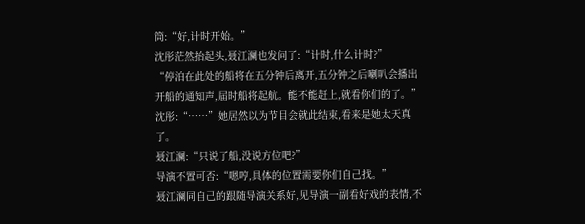筒:“好,计时开始。”
沈彤茫然抬起头,聂江澜也发问了:“计时,什么计时?”
“停泊在此处的船将在五分钟后离开,五分钟之后喇叭会播出开船的通知声,届时船将起航。能不能赶上,就看你们的了。”
沈彤:“……”她居然以为节目会就此结束,看来是她太天真了。
聂江澜:“只说了船,没说方位吧?”
导演不置可否:“嗯哼,具体的位置需要你们自己找。”
聂江澜同自己的跟随导演关系好,见导演一副看好戏的表情,不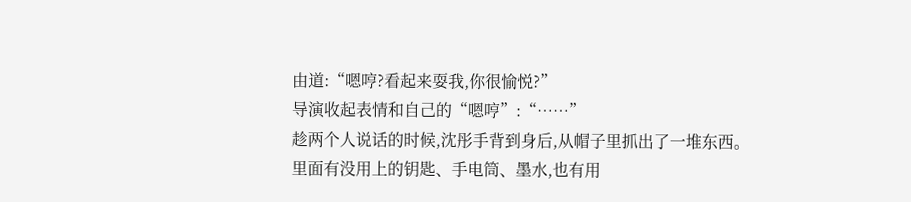由道:“嗯哼?看起来耍我,你很愉悦?”
导演收起表情和自己的“嗯哼”:“……”
趁两个人说话的时候,沈彤手背到身后,从帽子里抓出了一堆东西。
里面有没用上的钥匙、手电筒、墨水,也有用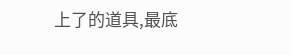上了的道具,最底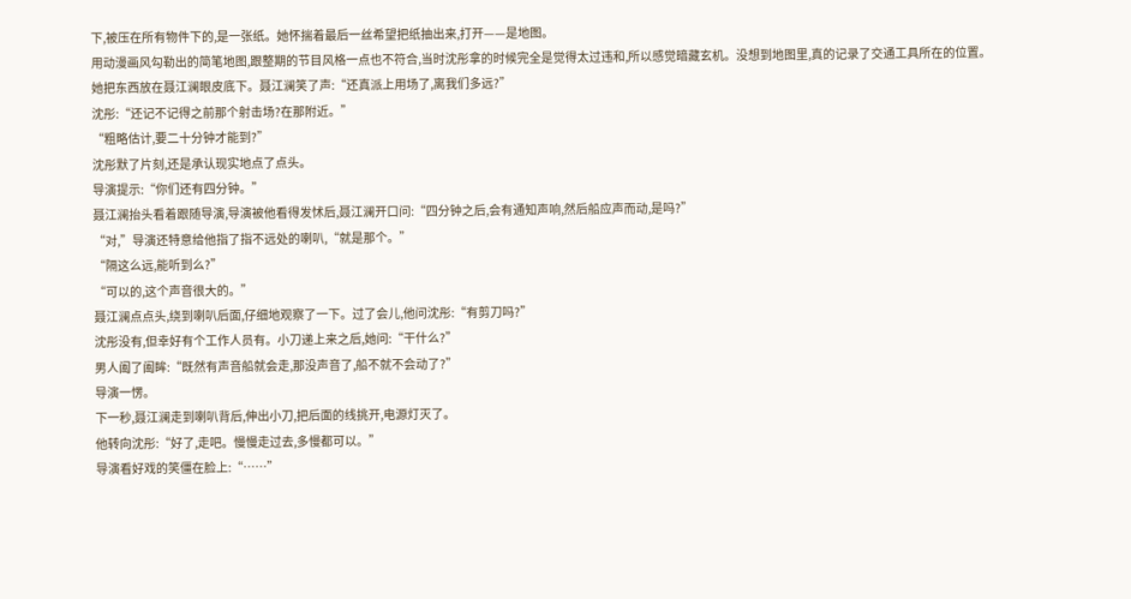下,被压在所有物件下的,是一张纸。她怀揣着最后一丝希望把纸抽出来,打开——是地图。
用动漫画风勾勒出的简笔地图,跟整期的节目风格一点也不符合,当时沈彤拿的时候完全是觉得太过违和,所以感觉暗藏玄机。没想到地图里,真的记录了交通工具所在的位置。
她把东西放在聂江澜眼皮底下。聂江澜笑了声:“还真派上用场了,离我们多远?”
沈彤:“还记不记得之前那个射击场?在那附近。”
“粗略估计,要二十分钟才能到?”
沈彤默了片刻,还是承认现实地点了点头。
导演提示:“你们还有四分钟。”
聂江澜抬头看着跟随导演,导演被他看得发怵后,聂江澜开口问:“四分钟之后,会有通知声响,然后船应声而动,是吗?”
“对,”导演还特意给他指了指不远处的喇叭,“就是那个。”
“隔这么远,能听到么?”
“可以的,这个声音很大的。”
聂江澜点点头,绕到喇叭后面,仔细地观察了一下。过了会儿,他问沈彤:“有剪刀吗?”
沈彤没有,但幸好有个工作人员有。小刀递上来之后,她问:“干什么?”
男人阖了阖眸:“既然有声音船就会走,那没声音了,船不就不会动了?”
导演一愣。
下一秒,聂江澜走到喇叭背后,伸出小刀,把后面的线挑开,电源灯灭了。
他转向沈彤:“好了,走吧。慢慢走过去,多慢都可以。”
导演看好戏的笑僵在脸上:“……”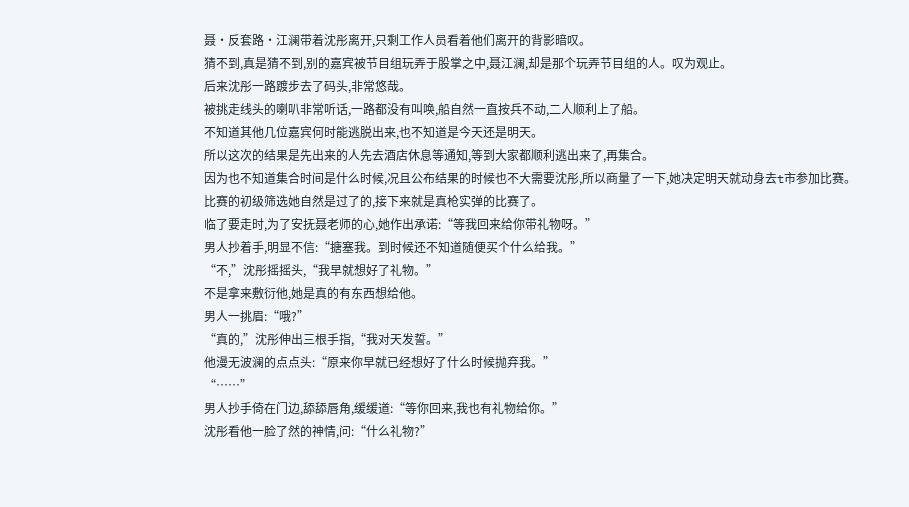聂·反套路·江澜带着沈彤离开,只剩工作人员看着他们离开的背影暗叹。
猜不到,真是猜不到,别的嘉宾被节目组玩弄于股掌之中,聂江澜,却是那个玩弄节目组的人。叹为观止。
后来沈彤一路踱步去了码头,非常悠哉。
被挑走线头的喇叭非常听话,一路都没有叫唤,船自然一直按兵不动,二人顺利上了船。
不知道其他几位嘉宾何时能逃脱出来,也不知道是今天还是明天。
所以这次的结果是先出来的人先去酒店休息等通知,等到大家都顺利逃出来了,再集合。
因为也不知道集合时间是什么时候,况且公布结果的时候也不大需要沈彤,所以商量了一下,她决定明天就动身去t市参加比赛。
比赛的初级筛选她自然是过了的,接下来就是真枪实弹的比赛了。
临了要走时,为了安抚聂老师的心,她作出承诺:“等我回来给你带礼物呀。”
男人抄着手,明显不信:“搪塞我。到时候还不知道随便买个什么给我。”
“不,”沈彤摇摇头,“我早就想好了礼物。”
不是拿来敷衍他,她是真的有东西想给他。
男人一挑眉:“哦?”
“真的,”沈彤伸出三根手指,“我对天发誓。”
他漫无波澜的点点头:“原来你早就已经想好了什么时候抛弃我。”
“……”
男人抄手倚在门边,舔舔唇角,缓缓道:“等你回来,我也有礼物给你。”
沈彤看他一脸了然的神情,问:“什么礼物?”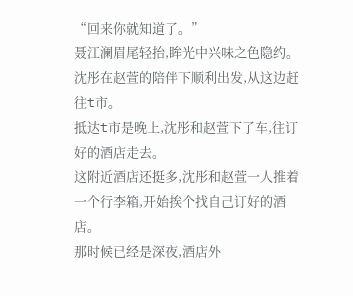“回来你就知道了。”
聂江澜眉尾轻抬,眸光中兴味之色隐约。
沈彤在赵萱的陪伴下顺利出发,从这边赶往t市。
抵达t市是晚上,沈彤和赵萱下了车,往订好的酒店走去。
这附近酒店还挺多,沈彤和赵萱一人推着一个行李箱,开始挨个找自己订好的酒店。
那时候已经是深夜,酒店外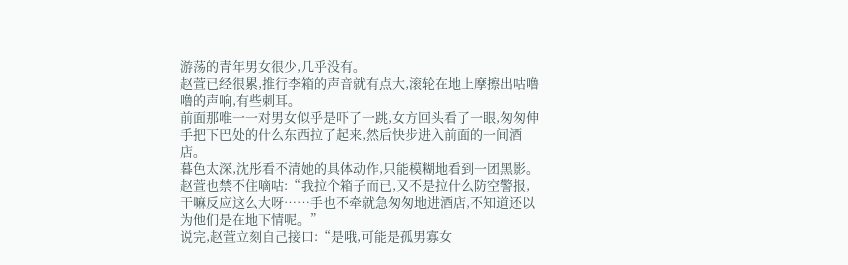游荡的青年男女很少,几乎没有。
赵萱已经很累,推行李箱的声音就有点大,滚轮在地上摩擦出咕噜噜的声响,有些刺耳。
前面那唯一一对男女似乎是吓了一跳,女方回头看了一眼,匆匆伸手把下巴处的什么东西拉了起来,然后快步进入前面的一间酒店。
暮色太深,沈彤看不清她的具体动作,只能模糊地看到一团黑影。
赵萱也禁不住嘀咕:“我拉个箱子而已,又不是拉什么防空警报,干嘛反应这么大呀……手也不牵就急匆匆地进酒店,不知道还以为他们是在地下情呢。”
说完,赵萱立刻自己接口:“是哦,可能是孤男寡女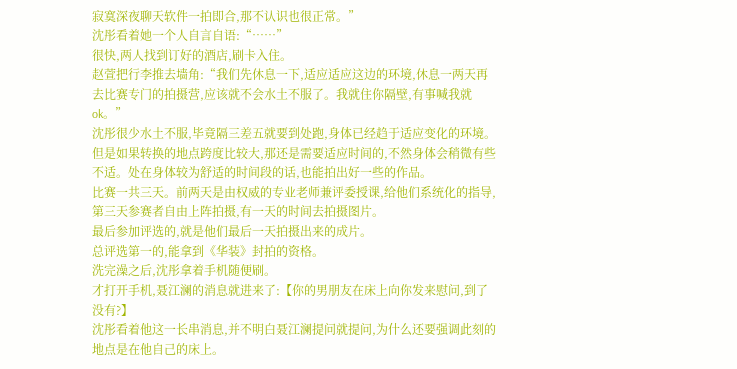寂寞深夜聊天软件一拍即合,那不认识也很正常。”
沈彤看着她一个人自言自语:“……”
很快,两人找到订好的酒店,刷卡入住。
赵萱把行李推去墙角:“我们先休息一下,适应适应这边的环境,休息一两天再去比赛专门的拍摄营,应该就不会水土不服了。我就住你隔壁,有事喊我就ok。”
沈彤很少水土不服,毕竟隔三差五就要到处跑,身体已经趋于适应变化的环境。
但是如果转换的地点跨度比较大,那还是需要适应时间的,不然身体会稍微有些不适。处在身体较为舒适的时间段的话,也能拍出好一些的作品。
比赛一共三天。前两天是由权威的专业老师兼评委授课,给他们系统化的指导,第三天参赛者自由上阵拍摄,有一天的时间去拍摄图片。
最后参加评选的,就是他们最后一天拍摄出来的成片。
总评选第一的,能拿到《华装》封拍的资格。
洗完澡之后,沈彤拿着手机随便刷。
才打开手机,聂江澜的消息就进来了:【你的男朋友在床上向你发来慰问,到了没有?】
沈彤看着他这一长串消息,并不明白聂江澜提问就提问,为什么还要强调此刻的地点是在他自己的床上。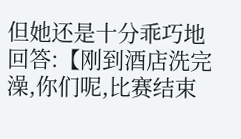但她还是十分乖巧地回答:【刚到酒店洗完澡,你们呢,比赛结束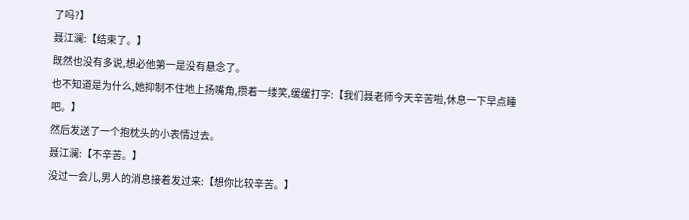了吗?】
聂江澜:【结束了。】
既然也没有多说,想必他第一是没有悬念了。
也不知道是为什么,她抑制不住地上扬嘴角,攒着一缕笑,缓缓打字:【我们聂老师今天辛苦啦,休息一下早点睡吧。】
然后发送了一个抱枕头的小表情过去。
聂江澜:【不辛苦。】
没过一会儿,男人的消息接着发过来:【想你比较辛苦。】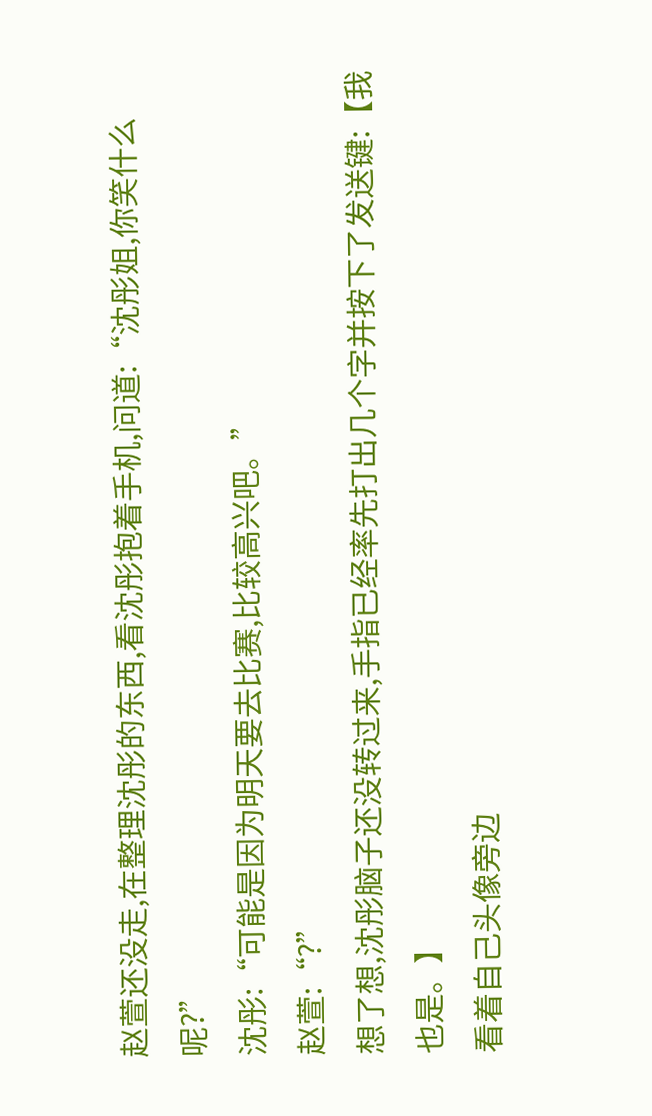赵萱还没走,在整理沈彤的东西,看沈彤抱着手机,问道:“沈彤姐,你笑什么呢?”
沈彤:“可能是因为明天要去比赛,比较高兴吧。”
赵萱:“?”
想了想,沈彤脑子还没转过来,手指已经率先打出几个字并按下了发送键:【我也是。】
看着自己头像旁边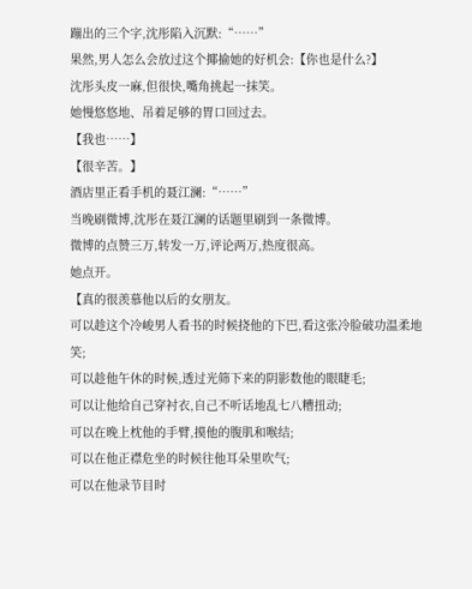蹦出的三个字,沈彤陷入沉默:“……”
果然,男人怎么会放过这个揶揄她的好机会:【你也是什么?】
沈彤头皮一麻,但很快,嘴角挑起一抹笑。
她慢悠悠地、吊着足够的胃口回过去。
【我也……】
【很辛苦。】
酒店里正看手机的聂江澜:“……”
当晚刷微博,沈彤在聂江澜的话题里刷到一条微博。
微博的点赞三万,转发一万,评论两万,热度很高。
她点开。
【真的很羡慕他以后的女朋友。
可以趁这个冷峻男人看书的时候挠他的下巴,看这张冷脸破功温柔地笑;
可以趁他午休的时候,透过光筛下来的阴影数他的眼睫毛;
可以让他给自己穿衬衣,自己不听话地乱七八糟扭动;
可以在晚上枕他的手臂,摸他的腹肌和喉结;
可以在他正襟危坐的时候往他耳朵里吹气;
可以在他录节目时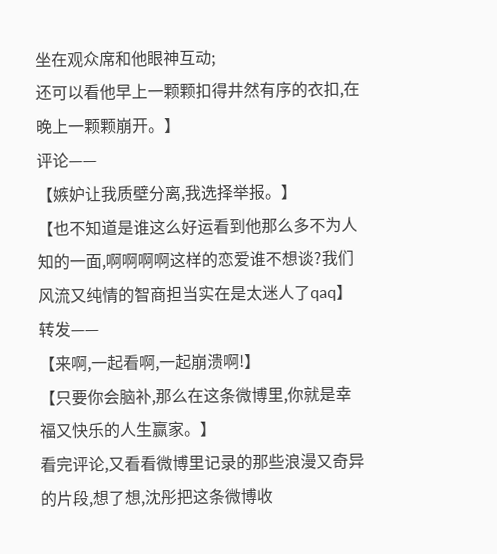坐在观众席和他眼神互动;
还可以看他早上一颗颗扣得井然有序的衣扣,在晚上一颗颗崩开。】
评论——
【嫉妒让我质壁分离,我选择举报。】
【也不知道是谁这么好运看到他那么多不为人知的一面,啊啊啊啊这样的恋爱谁不想谈?我们风流又纯情的智商担当实在是太迷人了qaq】
转发——
【来啊,一起看啊,一起崩溃啊!】
【只要你会脑补,那么在这条微博里,你就是幸福又快乐的人生赢家。】
看完评论,又看看微博里记录的那些浪漫又奇异的片段,想了想,沈彤把这条微博收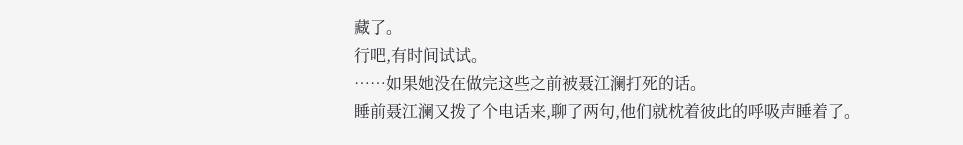藏了。
行吧,有时间试试。
……如果她没在做完这些之前被聂江澜打死的话。
睡前聂江澜又拨了个电话来,聊了两句,他们就枕着彼此的呼吸声睡着了。